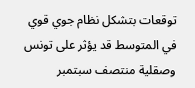توقعات بتشكل نظام جوي قوي في المتوسط قد يؤثر على تونس وصقلية منتصف سبتمبر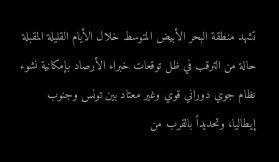تشهد منطقة البحر الأبيض المتوسط خلال الأيام القليلة المقبلة حالة من الترقب في ظل توقعات خبراء الأرصاد بإمكانية نشوء نظام جوي دوراني قوي وغير معتاد بين تونس وجنوب إيطاليا، وتحديداً بالقرب من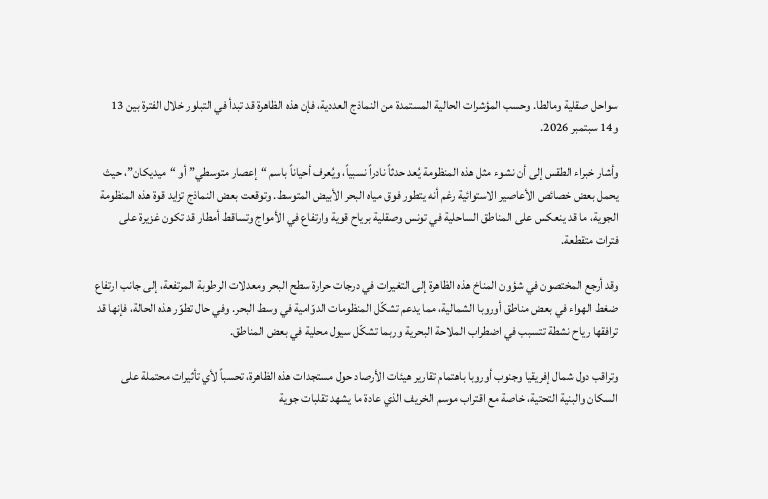سواحل صقلية ومالطا. وحسب المؤشرات الحالية المستمدة من النماذج العددية، فإن هذه الظاهرة قد تبدأ في التبلور خلال الفترة بين 13 و14 سبتمبر 2026.

وأشار خبراء الطقس إلى أن نشوء مثل هذه المنظومة يُعد حدثاً نادراً نسبياً، ويُعرف أحياناً باسم “إعصار متوسطي” أو “ميديكان”، حيث يحمل بعض خصائص الأعاصير الاستوائية رغم أنه يتطور فوق مياه البحر الأبيض المتوسط. وتوقعت بعض النماذج تزايد قوة هذه المنظومة الجوية، ما قد ينعكس على المناطق الساحلية في تونس وصقلية برياح قوية وارتفاع في الأمواج وتساقط أمطار قد تكون غزيرة على فترات متقطعة.

وقد أرجع المختصون في شؤون المناخ هذه الظاهرة إلى التغيرات في درجات حرارة سطح البحر ومعدلات الرطوبة المرتفعة، إلى جانب ارتفاع ضغط الهواء في بعض مناطق أوروبا الشمالية، مما يدعم تشكّل المنظومات الدوّامية في وسط البحر. وفي حال تطوّر هذه الحالة، فإنها قد ترافقها رياح نشطة تتسبب في اضطراب الملاحة البحرية وربما تشكّل سيول محلية في بعض المناطق.

وتراقب دول شمال إفريقيا وجنوب أوروبا باهتمام تقارير هيئات الأرصاد حول مستجدات هذه الظاهرة، تحسباً لأي تأثيرات محتملة على السكان والبنية التحتية، خاصة مع اقتراب موسم الخريف الذي عادة ما يشهد تقلبات جوية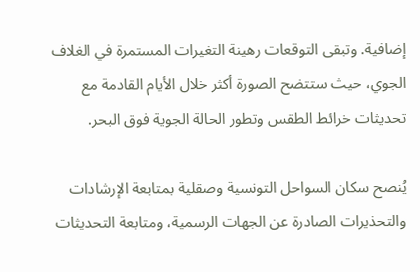إضافية. وتبقى التوقعات رهينة التغيرات المستمرة في الغلاف الجوي، حيث ستتضح الصورة أكثر خلال الأيام القادمة مع تحديثات خرائط الطقس وتطور الحالة الجوية فوق البحر.

يُنصح سكان السواحل التونسية وصقلية بمتابعة الإرشادات والتحذيرات الصادرة عن الجهات الرسمية، ومتابعة التحديثات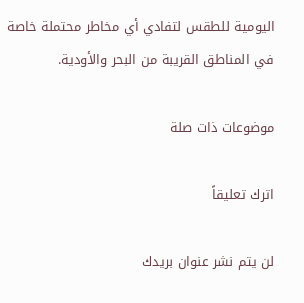اليومية للطقس لتفادي أي مخاطر محتملة خاصة في المناطق القريبة من البحر والأودية.

موضوعات ذات صلة

اترك تعليقاً

لن يتم نشر عنوان بريدك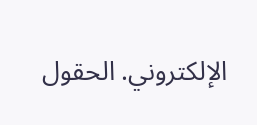الإلكتروني. الحقول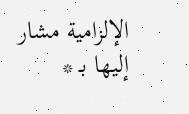الإلزامية مشار إليها بـ *